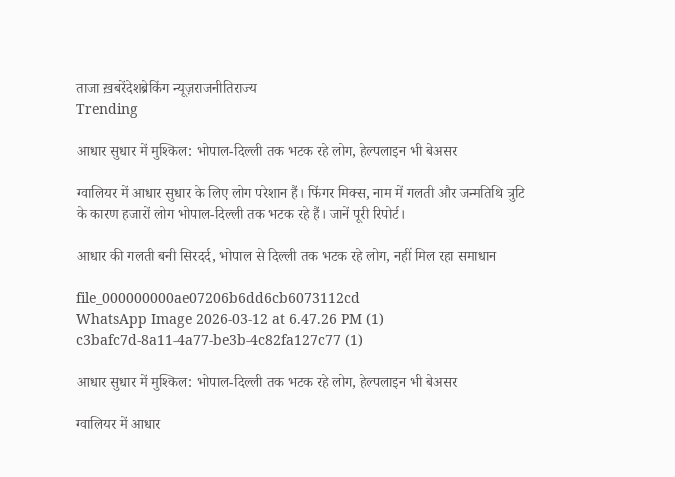ताजा ख़बरेंदेशब्रेकिंग न्यूज़राजनीतिराज्य
Trending

आधार सुधार में मुश्किल: भोपाल-दिल्ली तक भटक रहे लोग, हेल्पलाइन भी बेअसर

ग्वालियर में आधार सुधार के लिए लोग परेशान हैं। फिंगर मिक्स, नाम में गलती और जन्मतिथि त्रुटि के कारण हजारों लोग भोपाल-दिल्ली तक भटक रहे हैं। जानें पूरी रिपोर्ट।

आधार की गलती बनी सिरदर्द, भोपाल से दिल्ली तक भटक रहे लोग, नहीं मिल रहा समाधान

file_000000000ae07206b6dd6cb6073112cd
WhatsApp Image 2026-03-12 at 6.47.26 PM (1)
c3bafc7d-8a11-4a77-be3b-4c82fa127c77 (1)

आधार सुधार में मुश्किल: भोपाल-दिल्ली तक भटक रहे लोग, हेल्पलाइन भी बेअसर

ग्वालियर में आधार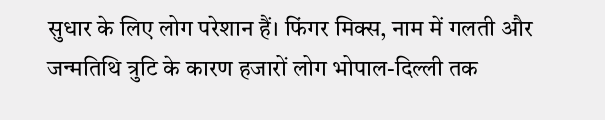सुधार के लिए लोग परेशान हैं। फिंगर मिक्स, नाम में गलती और जन्मतिथि त्रुटि के कारण हजारों लोग भोपाल-दिल्ली तक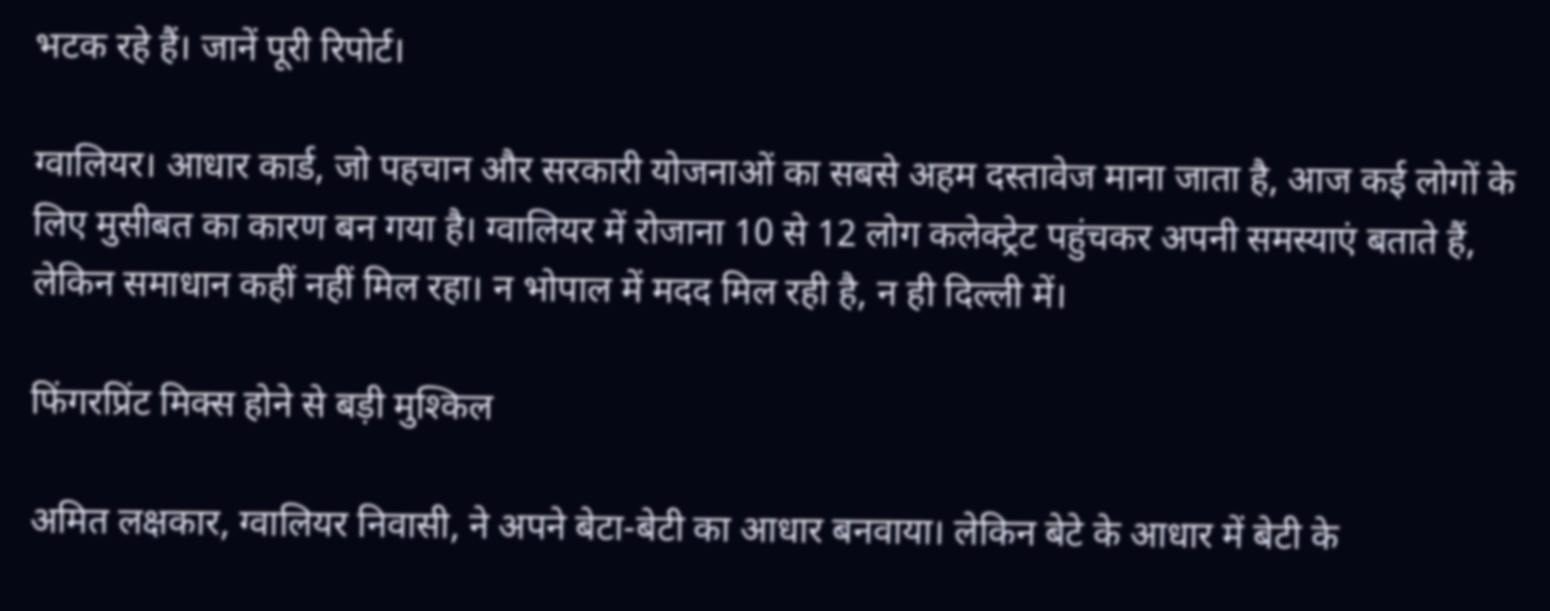भटक रहे हैं। जानें पूरी रिपोर्ट।

ग्वालियर। आधार कार्ड, जो पहचान और सरकारी योजनाओं का सबसे अहम दस्तावेज माना जाता है, आज कई लोगों के लिए मुसीबत का कारण बन गया है। ग्वालियर में रोजाना 10 से 12 लोग कलेक्ट्रेट पहुंचकर अपनी समस्याएं बताते हैं, लेकिन समाधान कहीं नहीं मिल रहा। न भोपाल में मदद मिल रही है, न ही दिल्ली में।

फिंगरप्रिंट मिक्स होने से बड़ी मुश्किल

अमित लक्षकार, ग्वालियर निवासी, ने अपने बेटा-बेटी का आधार बनवाया। लेकिन बेटे के आधार में बेटी के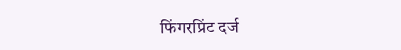फिंगरप्रिंट दर्ज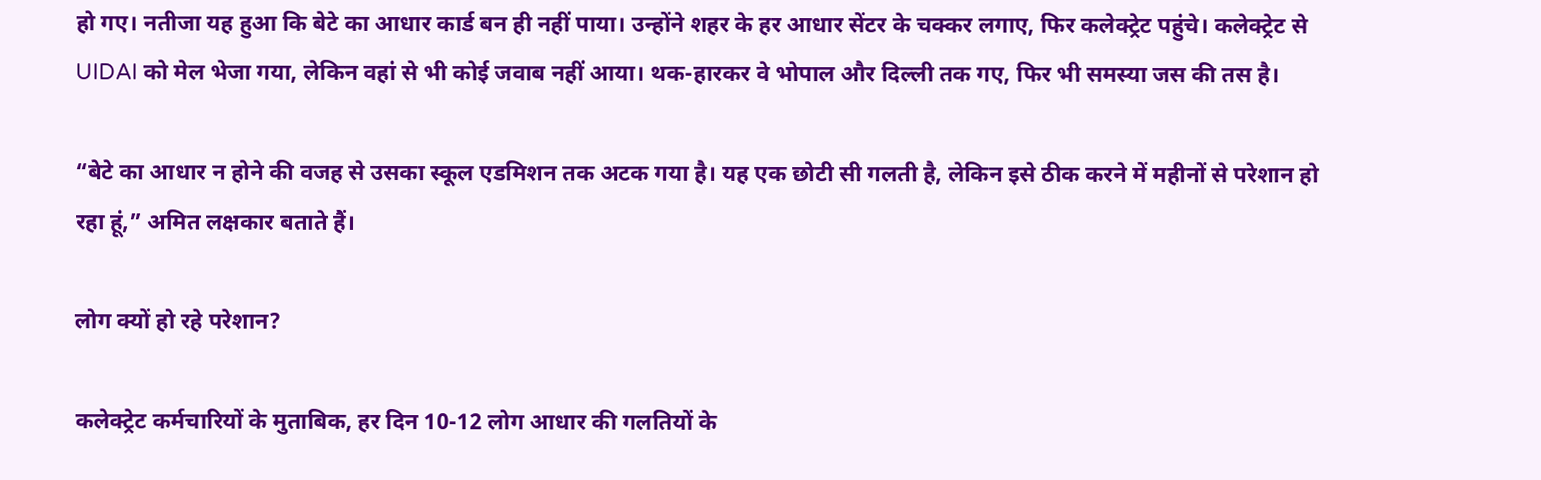हो गए। नतीजा यह हुआ कि बेटे का आधार कार्ड बन ही नहीं पाया। उन्होंने शहर के हर आधार सेंटर के चक्कर लगाए, फिर कलेक्ट्रेट पहुंचे। कलेक्ट्रेट से UIDAI को मेल भेजा गया, लेकिन वहां से भी कोई जवाब नहीं आया। थक-हारकर वे भोपाल और दिल्ली तक गए, फिर भी समस्या जस की तस है।

“बेटे का आधार न होने की वजह से उसका स्कूल एडमिशन तक अटक गया है। यह एक छोटी सी गलती है, लेकिन इसे ठीक करने में महीनों से परेशान हो रहा हूं,” अमित लक्षकार बताते हैं।

लोग क्यों हो रहे परेशान?

कलेक्ट्रेट कर्मचारियों के मुताबिक, हर दिन 10-12 लोग आधार की गलतियों के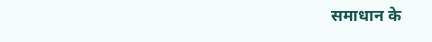समाधान के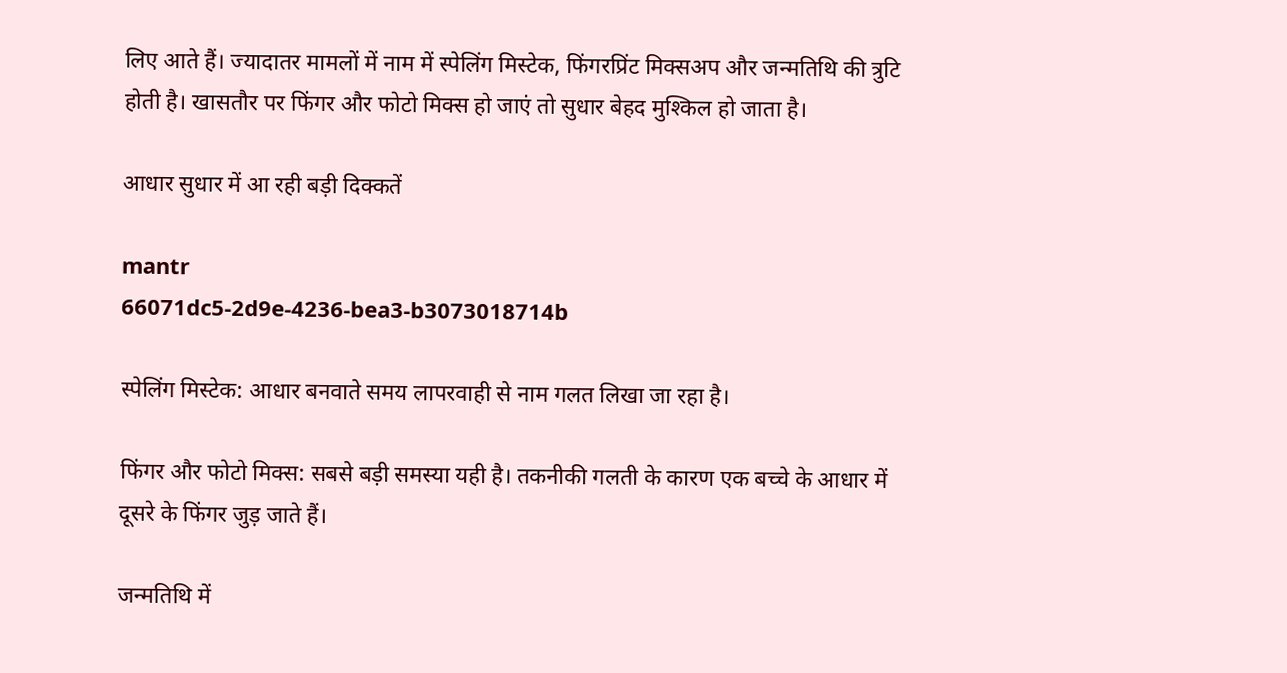लिए आते हैं। ज्यादातर मामलों में नाम में स्पेलिंग मिस्टेक, फिंगरप्रिंट मिक्सअप और जन्मतिथि की त्रुटि होती है। खासतौर पर फिंगर और फोटो मिक्स हो जाएं तो सुधार बेहद मुश्किल हो जाता है।

आधार सुधार में आ रही बड़ी दिक्कतें

mantr
66071dc5-2d9e-4236-bea3-b3073018714b

स्पेलिंग मिस्टेक: आधार बनवाते समय लापरवाही से नाम गलत लिखा जा रहा है।

फिंगर और फोटो मिक्स: सबसे बड़ी समस्या यही है। तकनीकी गलती के कारण एक बच्चे के आधार में दूसरे के फिंगर जुड़ जाते हैं।

जन्मतिथि में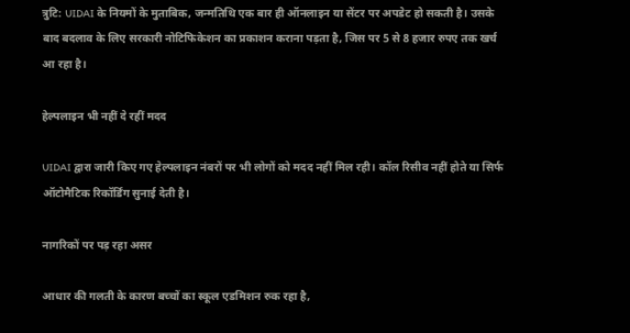त्रुटि: UIDAI के नियमों के मुताबिक, जन्मतिथि एक बार ही ऑनलाइन या सेंटर पर अपडेट हो सकती है। उसके बाद बदलाव के लिए सरकारी नोटिफिकेशन का प्रकाशन कराना पड़ता है, जिस पर 5 से 8 हजार रुपए तक खर्च आ रहा है।

हेल्पलाइन भी नहीं दे रहीं मदद

UIDAI द्वारा जारी किए गए हेल्पलाइन नंबरों पर भी लोगों को मदद नहीं मिल रही। कॉल रिसीव नहीं होते या सिर्फ ऑटोमैटिक रिकॉर्डिंग सुनाई देती है।

नागरिकों पर पड़ रहा असर

आधार की गलती के कारण बच्चों का स्कूल एडमिशन रुक रहा है,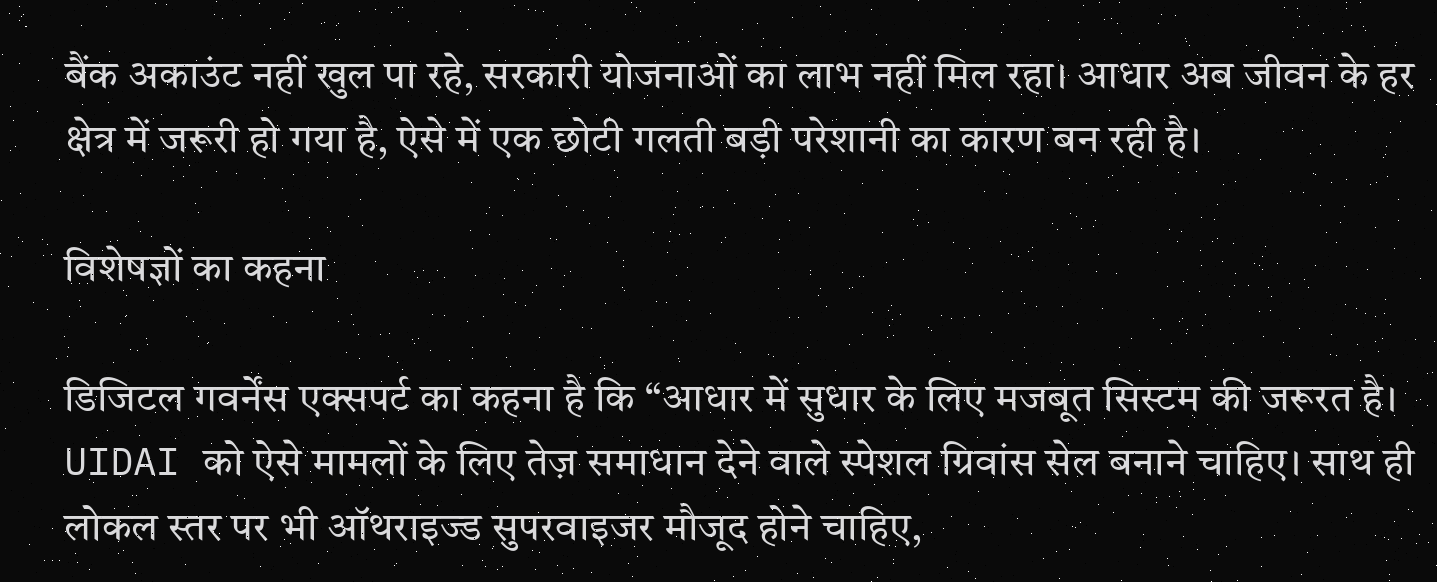बैंक अकाउंट नहीं खुल पा रहे, सरकारी योजनाओं का लाभ नहीं मिल रहा। आधार अब जीवन के हर क्षेत्र में जरूरी हो गया है, ऐसे में एक छोटी गलती बड़ी परेशानी का कारण बन रही है।

विशेषज्ञों का कहना

डिजिटल गवर्नेंस एक्सपर्ट का कहना है कि “आधार में सुधार के लिए मजबूत सिस्टम की जरूरत है। UIDAI को ऐसे मामलों के लिए तेज़ समाधान देने वाले स्पेशल ग्रिवांस सेल बनाने चाहिए। साथ ही लोकल स्तर पर भी ऑथराइज्ड सुपरवाइजर मौजूद होने चाहिए,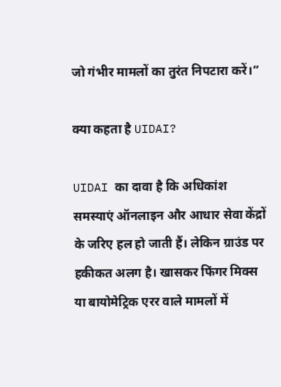जो गंभीर मामलों का तुरंत निपटारा करें।”

क्या कहता है UIDAI?

UIDAI का दावा है कि अधिकांश समस्याएं ऑनलाइन और आधार सेवा केंद्रों के जरिए हल हो जाती हैं। लेकिन ग्राउंड पर हकीकत अलग है। खासकर फिंगर मिक्स या बायोमेट्रिक एरर वाले मामलों में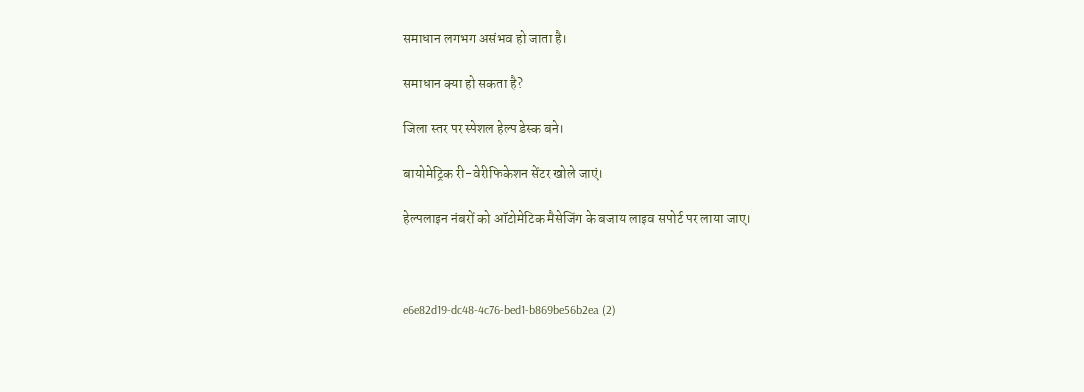समाधान लगभग असंभव हो जाता है।

समाधान क्या हो सकता है?

जिला स्तर पर स्पेशल हेल्प डेस्क बने।

बायोमेट्रिक री-वेरीफिकेशन सेंटर खोले जाएं।

हेल्पलाइन नंबरों को ऑटोमेटिक मैसेजिंग के बजाय लाइव सपोर्ट पर लाया जाए।



e6e82d19-dc48-4c76-bed1-b869be56b2ea (2)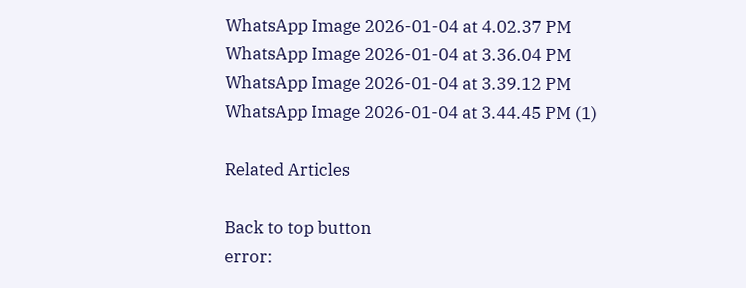WhatsApp Image 2026-01-04 at 4.02.37 PM
WhatsApp Image 2026-01-04 at 3.36.04 PM
WhatsApp Image 2026-01-04 at 3.39.12 PM
WhatsApp Image 2026-01-04 at 3.44.45 PM (1)

Related Articles

Back to top button
error: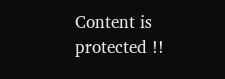Content is protected !!